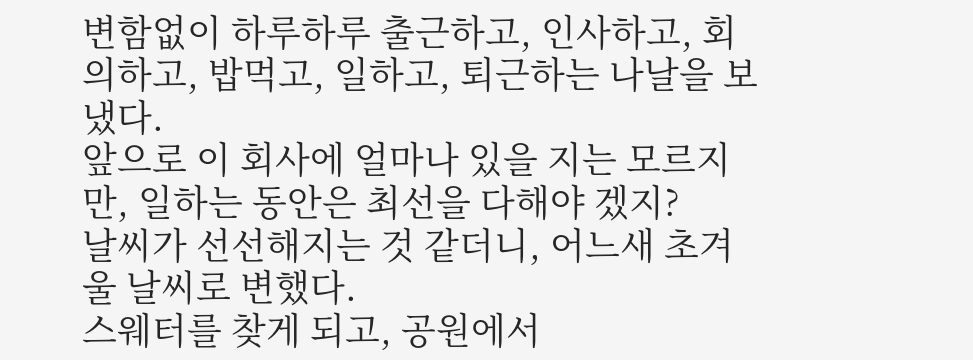변함없이 하루하루 출근하고, 인사하고, 회의하고, 밥먹고, 일하고, 퇴근하는 나날을 보냈다.
앞으로 이 회사에 얼마나 있을 지는 모르지만, 일하는 동안은 최선을 다해야 겠지?
날씨가 선선해지는 것 같더니, 어느새 초겨울 날씨로 변했다.
스웨터를 찾게 되고, 공원에서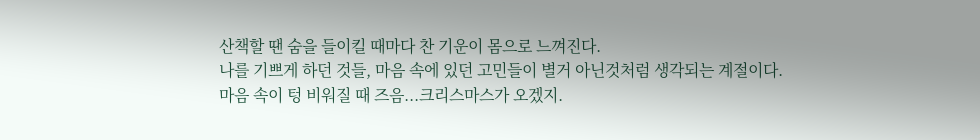산책할 땐 숨을 들이킬 때마다 찬 기운이 몸으로 느껴진다.
나를 기쁘게 하던 것들, 마음 속에 있던 고민들이 별거 아닌것처럼 생각되는 계절이다.
마음 속이 텅 비워질 때 즈음...크리스마스가 오겠지.